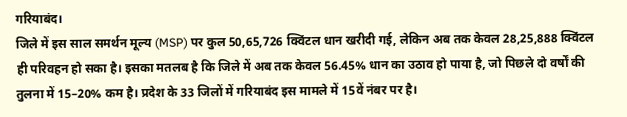गरियाबंद।
जिले में इस साल समर्थन मूल्य (MSP) पर कुल 50,65,726 क्विंटल धान खरीदी गई, लेकिन अब तक केवल 28,25,888 क्विंटल ही परिवहन हो सका है। इसका मतलब है कि जिले में अब तक केवल 56.45% धान का उठाव हो पाया है, जो पिछले दो वर्षों की तुलना में 15–20% कम है। प्रदेश के 33 जिलों में गरियाबंद इस मामले में 15वें नंबर पर है।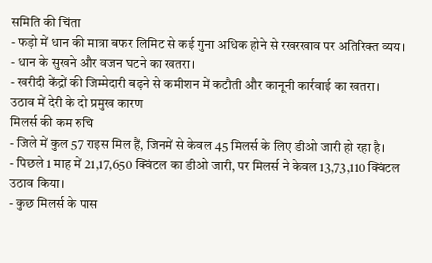समिति की चिंता
- फड़ो में धान की मात्रा बफर लिमिट से कई गुना अधिक होने से रखरखाव पर अतिरिक्त व्यय।
- धान के सुखने और वजन घटने का खतरा।
- खरीदी केंद्रों की जिम्मेदारी बढ़ने से कमीशन में कटौती और कानूनी कार्रवाई का खतरा।
उठाव में देरी के दो प्रमुख कारण
मिलर्स की कम रुचि
- जिले में कुल 57 राइस मिल हैं, जिनमें से केवल 45 मिलर्स के लिए डीओ जारी हो रहा है।
- पिछले 1 माह में 21,17,650 क्विंटल का डीओ जारी, पर मिलर्स ने केवल 13,73,110 क्विंटल उठाव किया।
- कुछ मिलर्स के पास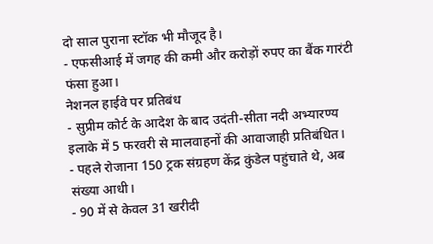दो साल पुराना स्टॉक भी मौजूद है।
- एफसीआई में जगह की कमी और करोड़ों रुपए का बैंक गारंटी फंसा हुआ।
नेशनल हाईवे पर प्रतिबंध
- सुप्रीम कोर्ट के आदेश के बाद उदंती-सीता नदी अभ्यारण्य इलाके में 5 फरवरी से मालवाहनों की आवाजाही प्रतिबंधित।
- पहले रोजाना 150 ट्रक संग्रहण केंद्र कुंडेल पहुंचाते थे, अब संख्या आधी।
- 90 में से केवल 31 खरीदी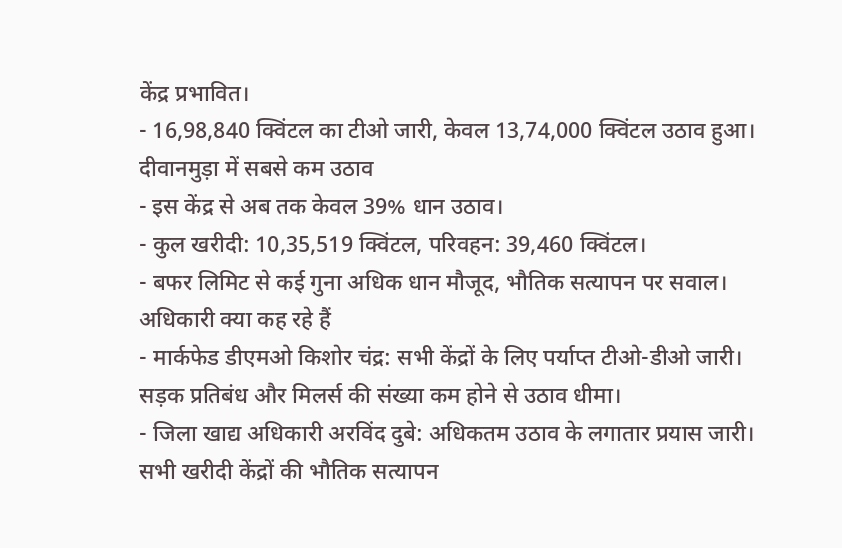केंद्र प्रभावित।
- 16,98,840 क्विंटल का टीओ जारी, केवल 13,74,000 क्विंटल उठाव हुआ।
दीवानमुड़ा में सबसे कम उठाव
- इस केंद्र से अब तक केवल 39% धान उठाव।
- कुल खरीदी: 10,35,519 क्विंटल, परिवहन: 39,460 क्विंटल।
- बफर लिमिट से कई गुना अधिक धान मौजूद, भौतिक सत्यापन पर सवाल।
अधिकारी क्या कह रहे हैं
- मार्कफेड डीएमओ किशोर चंद्र: सभी केंद्रों के लिए पर्याप्त टीओ-डीओ जारी। सड़क प्रतिबंध और मिलर्स की संख्या कम होने से उठाव धीमा।
- जिला खाद्य अधिकारी अरविंद दुबे: अधिकतम उठाव के लगातार प्रयास जारी। सभी खरीदी केंद्रों की भौतिक सत्यापन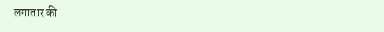लगातार की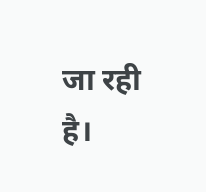जा रही है।